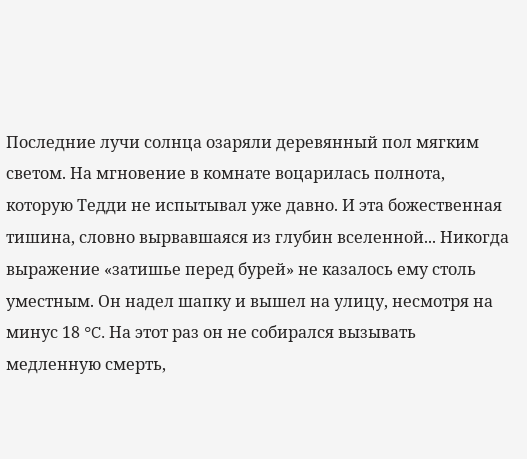Последние лучи солнца озаряли деревянный пол мягким светом. На мгновение в комнате воцарилась полнота, которую Тедди не испытывал уже давно. И эта божественная тишина, словно вырвавшаяся из глубин вселенной... Никогда выражение «затишье перед бурей» не казалось ему столь уместным. Он надел шапку и вышел на улицу, несмотря на минус 18 °C. На этот раз он не собирался вызывать медленную смерть,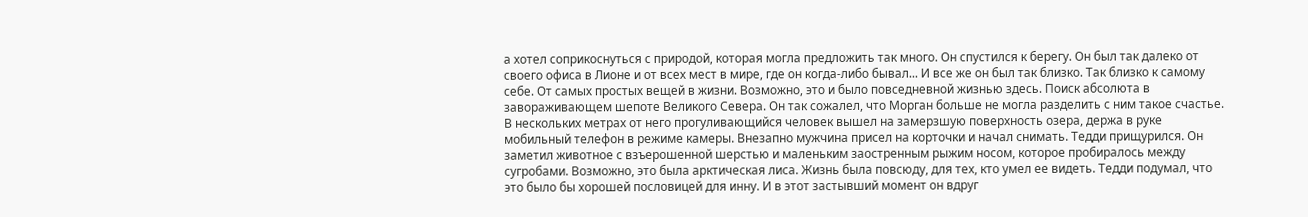а хотел соприкоснуться с природой, которая могла предложить так много. Он спустился к берегу. Он был так далеко от своего офиса в Лионе и от всех мест в мире, где он когда-либо бывал... И все же он был так близко. Так близко к самому себе. От самых простых вещей в жизни. Возможно, это и было повседневной жизнью здесь. Поиск абсолюта в завораживающем шепоте Великого Севера. Он так сожалел, что Морган больше не могла разделить с ним такое счастье.
В нескольких метрах от него прогуливающийся человек вышел на замерзшую поверхность озера, держа в руке мобильный телефон в режиме камеры. Внезапно мужчина присел на корточки и начал снимать. Тедди прищурился. Он заметил животное с взъерошенной шерстью и маленьким заостренным рыжим носом, которое пробиралось между сугробами. Возможно, это была арктическая лиса. Жизнь была повсюду, для тех, кто умел ее видеть. Тедди подумал, что это было бы хорошей пословицей для инну. И в этот застывший момент он вдруг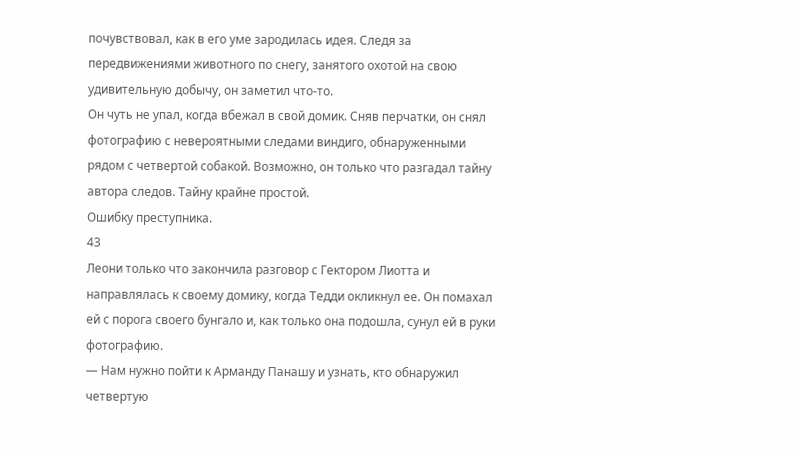почувствовал, как в его уме зародилась идея. Следя за передвижениями животного по снегу, занятого охотой на свою удивительную добычу, он заметил что-то.
Он чуть не упал, когда вбежал в свой домик. Сняв перчатки, он снял фотографию с невероятными следами виндиго, обнаруженными рядом с четвертой собакой. Возможно, он только что разгадал тайну автора следов. Тайну крайне простой.
Ошибку преступника.
43
Леони только что закончила разговор с Гектором Лиотта и направлялась к своему домику, когда Тедди окликнул ее. Он помахал ей с порога своего бунгало и, как только она подошла, сунул ей в руки фотографию.
— Нам нужно пойти к Арманду Панашу и узнать, кто обнаружил четвертую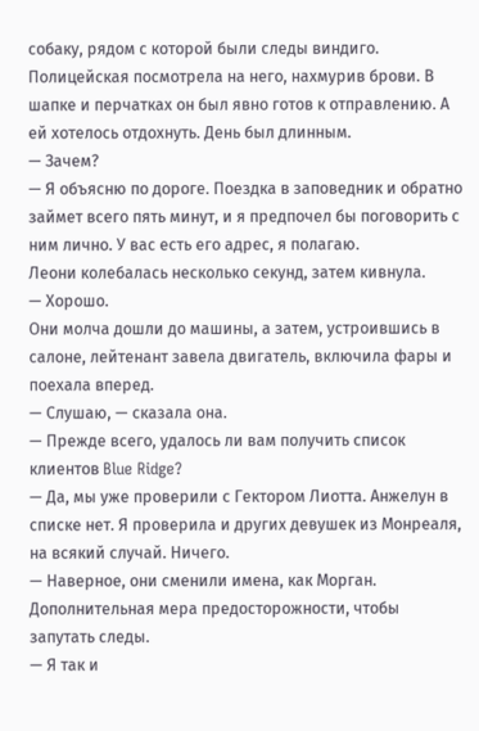собаку, рядом с которой были следы виндиго.
Полицейская посмотрела на него, нахмурив брови. В шапке и перчатках он был явно готов к отправлению. А ей хотелось отдохнуть. День был длинным.
— Зачем?
— Я объясню по дороге. Поездка в заповедник и обратно займет всего пять минут, и я предпочел бы поговорить с ним лично. У вас есть его адрес, я полагаю.
Леони колебалась несколько секунд, затем кивнула.
— Хорошо.
Они молча дошли до машины, а затем, устроившись в салоне, лейтенант завела двигатель, включила фары и поехала вперед.
— Слушаю, — сказала она.
— Прежде всего, удалось ли вам получить список клиентов Blue Ridge?
— Да, мы уже проверили с Гектором Лиотта. Анжелун в списке нет. Я проверила и других девушек из Монреаля, на всякий случай. Ничего.
— Наверное, они сменили имена, как Морган. Дополнительная мера предосторожности, чтобы запутать следы.
— Я так и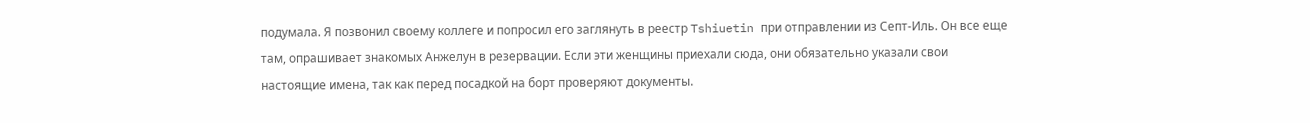подумала. Я позвонил своему коллеге и попросил его заглянуть в реестр Tshiuetin при отправлении из Септ-Иль. Он все еще там, опрашивает знакомых Анжелун в резервации. Если эти женщины приехали сюда, они обязательно указали свои настоящие имена, так как перед посадкой на борт проверяют документы.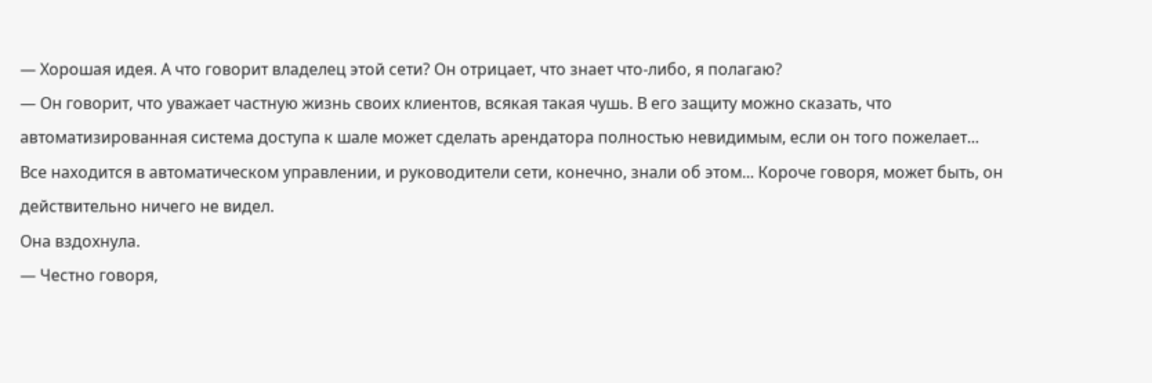— Хорошая идея. А что говорит владелец этой сети? Он отрицает, что знает что-либо, я полагаю?
— Он говорит, что уважает частную жизнь своих клиентов, всякая такая чушь. В его защиту можно сказать, что автоматизированная система доступа к шале может сделать арендатора полностью невидимым, если он того пожелает...
Все находится в автоматическом управлении, и руководители сети, конечно, знали об этом... Короче говоря, может быть, он действительно ничего не видел.
Она вздохнула.
— Честно говоря,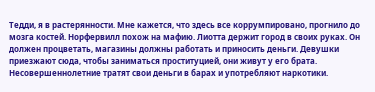Тедди, я в растерянности. Мне кажется, что здесь все коррумпировано, прогнило до мозга костей. Норфервилл похож на мафию. Лиотта держит город в своих руках. Он должен процветать, магазины должны работать и приносить деньги. Девушки приезжают сюда, чтобы заниматься проституцией, они живут у его брата. Несовершеннолетние тратят свои деньги в барах и употребляют наркотики.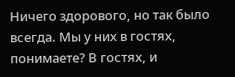Ничего здорового, но так было всегда. Мы у них в гостях, понимаете? В гостях, и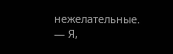нежелательные.
— Я,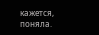кажется, поняла.